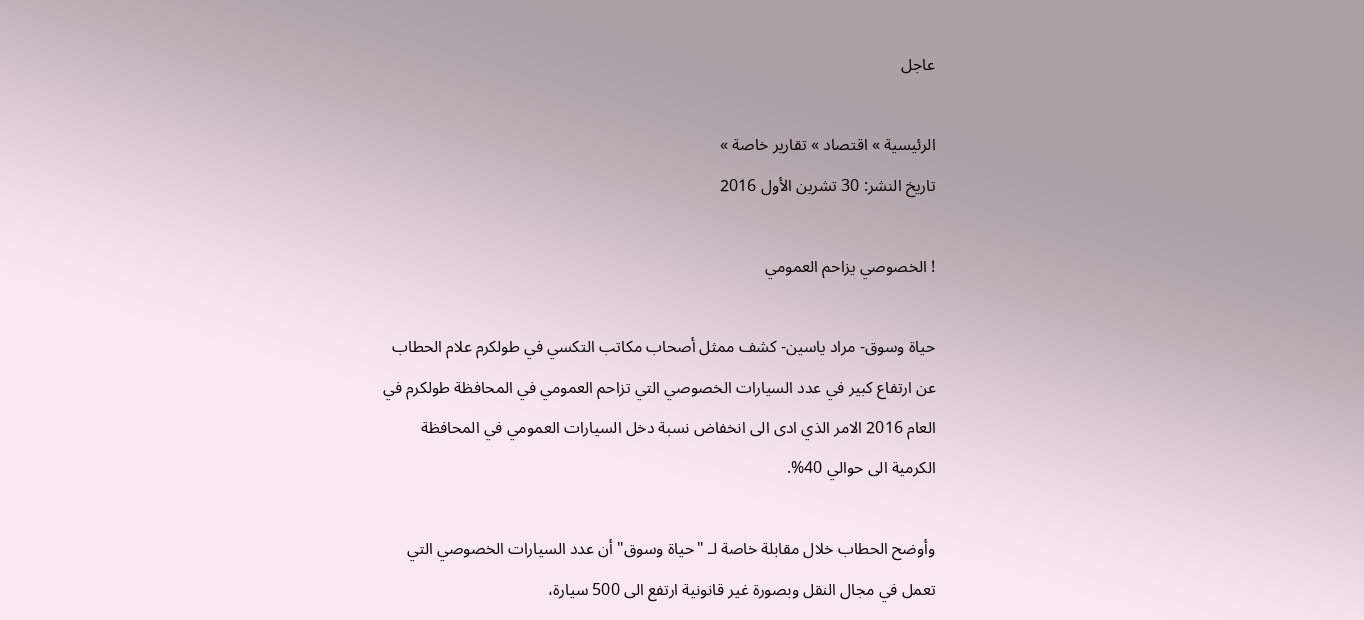عاجل

الرئيسية » اقتصاد » تقارير خاصة »
تاريخ النشر: 30 تشرين الأول 2016

! الخصوصي يزاحم العمومي

حياة وسوق- مراد ياسين- كشف ممثل أصحاب مكاتب التكسي في طولكرم علام الحطاب عن ارتفاع كبير في عدد السيارات الخصوصي التي تزاحم العمومي في المحافظة طولكرم في العام 2016 الامر الذي ادى الى انخفاض نسبة دخل السيارات العمومي في المحافظة الكرمية الى حوالي 40%.

وأوضح الحطاب خلال مقابلة خاصة لـ "حياة وسوق" أن عدد السيارات الخصوصي التي تعمل في مجال النقل وبصورة غير قانونية ارتفع الى 500 سيارة،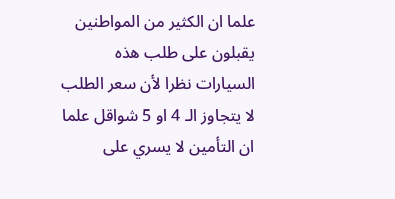علما ان الكثير من المواطنين يقبلون على طلب هذه السيارات نظرا لأن سعر الطلب لا يتجاوز الـ 4 او 5 شواقل علما ان التأمين لا يسري على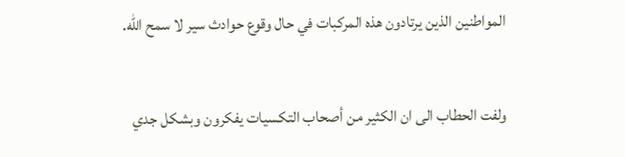المواطنين الذين يرتادون هذه المركبات في حال وقوع حوادث سير لا سمح الله.

ولفت الحطاب الى ان الكثير من أصحاب التكسيات يفكرون وبشكل جدي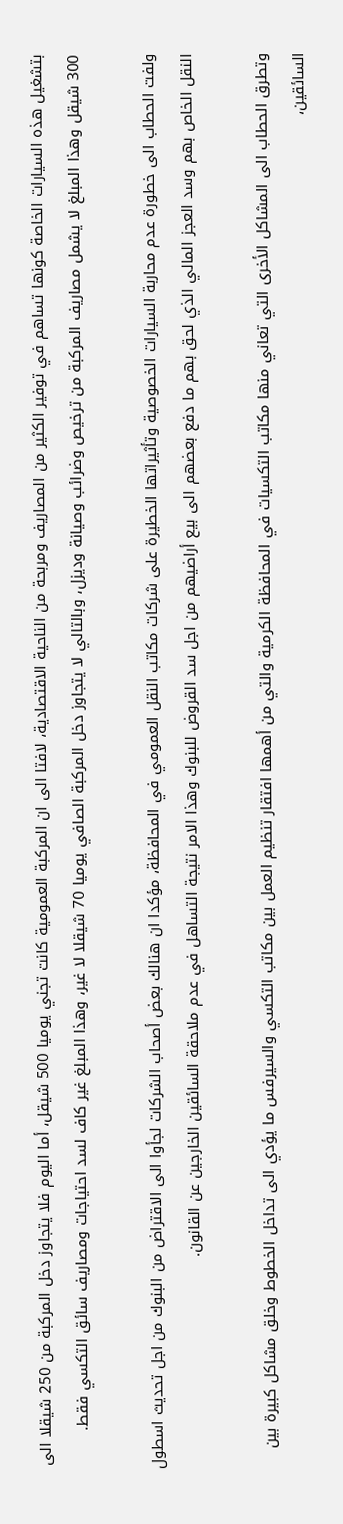بتشغيل هذه السيارات الخاصة كونها تساهم في توفير الكثير من المصاريف ومربحة من الناحية الاقتصادية، لافتا الى ان المركبة العمومية كانت تجني يوميا 500 شيقل، أما اليوم فلا يتجاوز دخل المركبة من 250 شيقلا الى 300 شيقل وهذا المبلغ لا يشمل مصاريف المركبة من ترخيص وضرائب وصيانة وديزل، وبالتالي لا يتجاوز دخل المركبة الصافي يوميا 70 شيقلا لا غير، وهذا المبلغ غير كاف لسد احتياجات ومصاريف سائق التكسي فقط.

ولفت الحطاب الى خطورة عدم محاربة السيارات الخصوصية وتأثيراتها الخطيرة على شركات مكاتب النقل العمومي في المحافظة، مؤكدا ان هنالك بعض أصحاب الشركات لجأوا الى الاقتراض من البنوك من اجل تحديث اسطول النقل الخاص بهم وسد العجز المالي الذي لحق بهم ما دفع بعضهم الى بيع أراضيهم من اجل سد القروض للبنوك وهذا الامر نتيجة التساهل في عدم ملاحقة السائقين الخارجين عن القانون.

وتطرق الحطاب الى المشاكل الأخرى التي تعاني منها مكاتب التكسيات في المحافظة الكرمية والتي من أهمها افتقار تنظيم العمل بين مكاتب التكسي والسيرفس ما يؤدي الى تداخل الخطوط وخلق مشاكل كبيرة بين السائقين،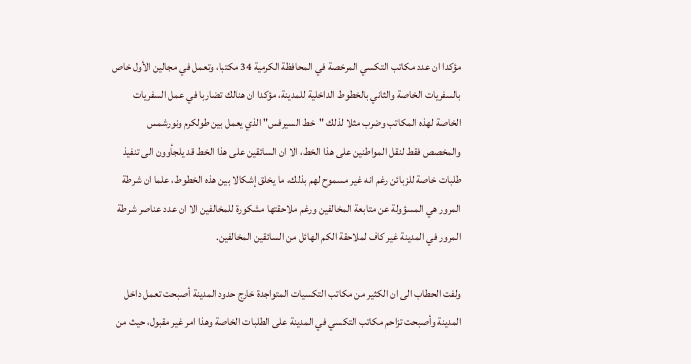مؤكدا ان عدد مكاتب التكسي المرخصة في المحافظة الكرمية 34 مكتبا، وتعمل في مجالين الأول خاص بالسفريات الخاصة والثاني بالخطوط الداخلية للمدينة، مؤكدا ان هنالك تضاربا في عمل السفريات الخاصة لهذه المكاتب وضرب مثلا لذلك "خط السيرفس" الذي يعمل بين طولكرم ونورشمس والمخصص فقط لنقل المواطنين على هذا الخط، الا ان السائقين على هذا الخط قد يلجأوون الى تنفيذ طلبات خاصة للزبائن رغم انه غير مسموح لهم بذلك، ما يخلق إشكالا بين هذه الخطوط، علما ان شرطة المرور هي المسؤولة عن متابعة المخالفين ورغم ملاحقتها مشكورة للمخالفين الا ان عدد عناصر شرطة المرور في المدينة غير كاف لملاحقة الكم الهائل من السائقين المخالفين.

ولفت الحطاب الى ان الكثير من مكاتب التكسيات المتواجدة خارج حدود المدينة أصبحت تعمل داخل المدينة وأصبحت تزاحم مكاتب التكسي في المدينة على الطلبات الخاصة وهذا امر غير مقبول، حيث من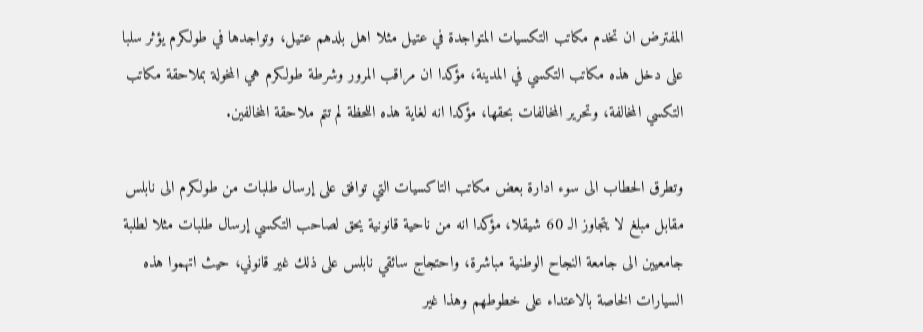المفترض ان تخدم مكاتب التكسيات المتواجدة في عتيل مثلا اهل بلدهم عتيل، وتواجدها في طولكرم يؤثر سلبا على دخل هذه مكاتب التكسي في المدينة، مؤكدا ان مراقب المرور وشرطة طولكرم هي المخولة بملاحقة مكاتب التكسي المخالفة، وتحرير المخالفات بحقها، مؤكدا انه لغاية هذه اللحظة لم تتم ملاحقة المخالفين.

وتطرق الحطاب الى سوء ادارة بعض مكاتب التاكسيات التي توافق على إرسال طلبات من طولكرم الى نابلس مقابل مبلغ لا يتجاوز الـ 60 شيقلا، مؤكدا انه من ناحية قانونية يحق لصاحب التكسي إرسال طلبات مثلا لطلبة جامعيين الى جامعة النجاح الوطنية مباشرة، واحتجاج سائقي نابلس على ذلك غير قانوني، حيث اتهموا هذه السيارات الخاصة بالاعتداء على خطوطهم وهذا غير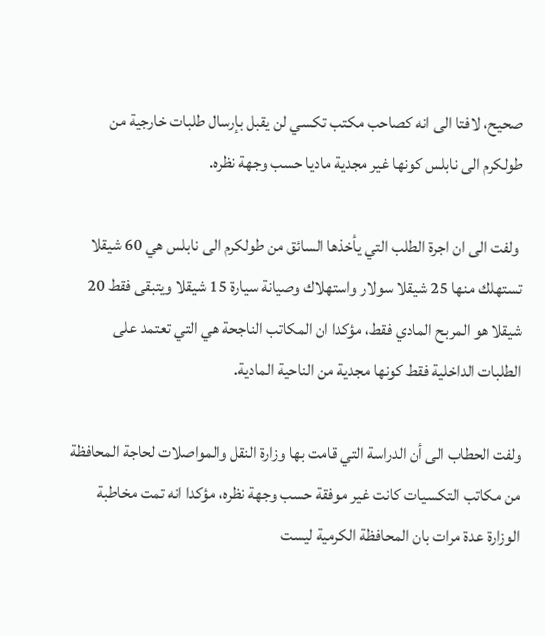صحيح، لافتا الى انه كصاحب مكتب تكسي لن يقبل بإرسال طلبات خارجية من طولكرم الى نابلس كونها غير مجدية ماديا حسب وجهة نظره.

 ولفت الى ان اجرة الطلب التي يأخذها السائق من طولكرم الى نابلس هي 60 شيقلا تستهلك منها 25 شيقلا سولار واستهلاك وصيانة سيارة 15 شيقلا ويتبقى فقط 20 شيقلا هو المربح المادي فقط، مؤكدا ان المكاتب الناجحة هي التي تعتمد على الطلبات الداخلية فقط كونها مجدية من الناحية المادية.

ولفت الحطاب الى أن الدراسة التي قامت بها وزارة النقل والمواصلات لحاجة المحافظة من مكاتب التكسيات كانت غير موفقة حسب وجهة نظره، مؤكدا انه تمت مخاطبة الوزارة عدة مرات بان المحافظة الكرمية ليست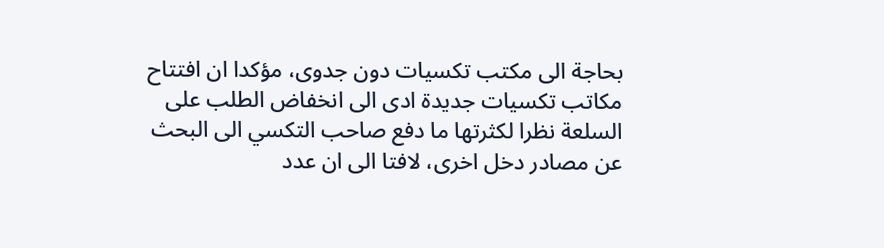بحاجة الى مكتب تكسيات دون جدوى، مؤكدا ان افتتاح مكاتب تكسيات جديدة ادى الى انخفاض الطلب على السلعة نظرا لكثرتها ما دفع صاحب التكسي الى البحث عن مصادر دخل اخرى، لافتا الى ان عدد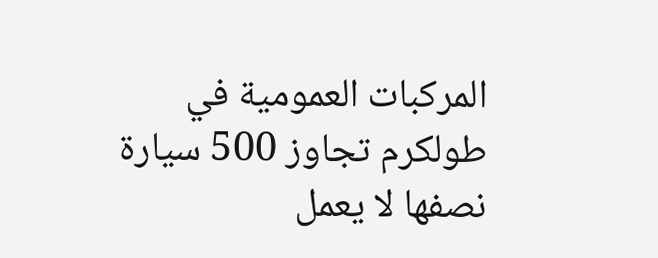المركبات العمومية في طولكرم تجاوز 500 سيارة نصفها لا يعمل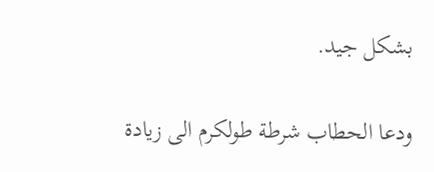بشكل جيد.

ودعا الحطاب شرطة طولكرم الى زيادة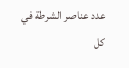عدد عناصر الشرطة في كل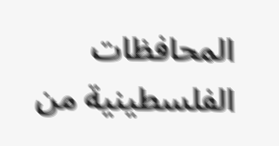المحافظات الفلسطينية من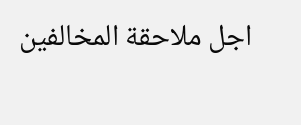اجل ملاحقة المخالفين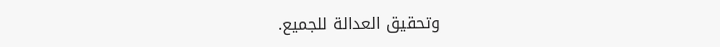وتحقيق العدالة للجميع.